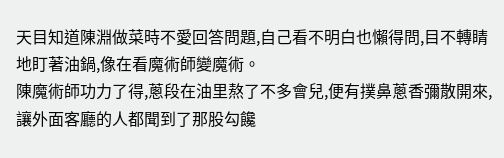天目知道陳淵做菜時不愛回答問題,自己看不明白也懶得問,目不轉睛地盯著油鍋,像在看魔術師變魔術。
陳魔術師功力了得,蔥段在油里熬了不多會兒,便有撲鼻蔥香彌散開來,讓外面客廳的人都聞到了那股勾饞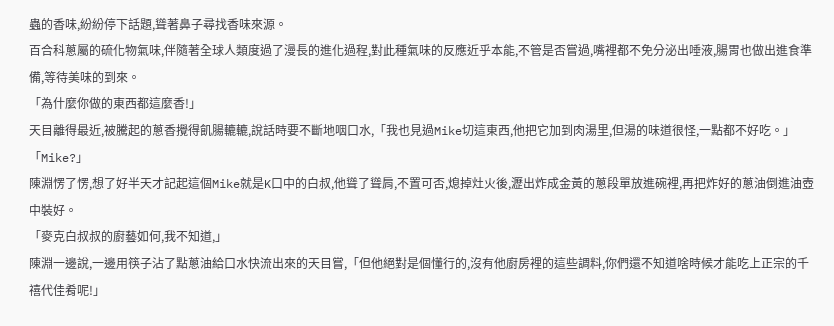蟲的香味,紛紛停下話題,聳著鼻子尋找香味來源。
百合科蔥屬的硫化物氣味,伴隨著全球人類度過了漫長的進化過程,對此種氣味的反應近乎本能,不管是否嘗過,嘴裡都不免分泌出唾液,腸胃也做出進食準備,等待美味的到來。
「為什麼你做的東西都這麼香!」
天目離得最近,被騰起的蔥香攪得飢腸轆轆,說話時要不斷地咽口水,「我也見過Mike切這東西,他把它加到肉湯里,但湯的味道很怪,一點都不好吃。」
「Mike?」
陳淵愣了愣,想了好半天才記起這個Mike就是K口中的白叔,他聳了聳肩,不置可否,熄掉灶火後,瀝出炸成金黃的蔥段單放進碗裡,再把炸好的蔥油倒進油壺中裝好。
「麥克白叔叔的廚藝如何,我不知道,」
陳淵一邊說,一邊用筷子沾了點蔥油給口水快流出來的天目嘗,「但他絕對是個懂行的,沒有他廚房裡的這些調料,你們還不知道啥時候才能吃上正宗的千禧代佳肴呢!」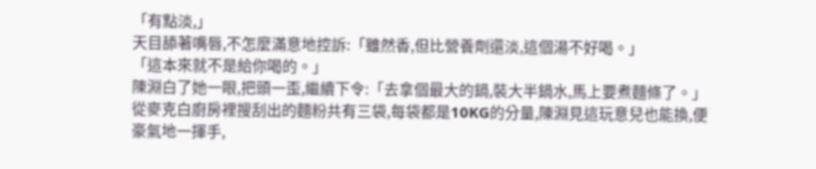「有點淡,」
天目舔著嘴唇,不怎麼滿意地控訴:「雖然香,但比營養劑還淡,這個湯不好喝。」
「這本來就不是給你喝的。」
陳淵白了她一眼,把頭一歪,繼續下令:「去拿個最大的鍋,裝大半鍋水,馬上要煮麵條了。」
從麥克白廚房裡搜刮出的麵粉共有三袋,每袋都是10KG的分量,陳淵見這玩意兒也能換,便豪氣地一揮手,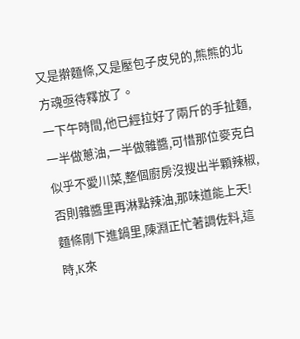又是擀麵條,又是壓包子皮兒的,熊熊的北方魂亟待釋放了。
一下午時間,他已經拉好了兩斤的手扯麵,一半做蔥油,一半做雜醬,可惜那位麥克白似乎不愛川菜,整個廚房沒搜出半顆辣椒,否則雜醬里再淋點辣油,那味道能上天!
麵條剛下進鍋里,陳淵正忙著調佐料,這時,K來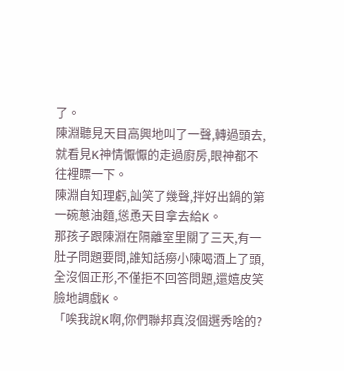了。
陳淵聽見天目高興地叫了一聲,轉過頭去,就看見K神情懨懨的走過廚房,眼神都不往裡瞟一下。
陳淵自知理虧,訕笑了幾聲,拌好出鍋的第一碗蔥油麵,慫恿天目拿去給K。
那孩子跟陳淵在隔離室里關了三天,有一肚子問題要問,誰知話癆小陳喝酒上了頭,全沒個正形,不僅拒不回答問題,還嬉皮笑臉地調戲K。
「唉我說K啊,你們聯邦真沒個選秀啥的?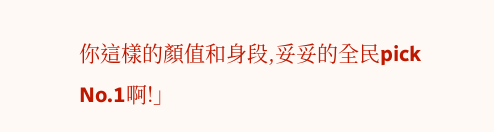你這樣的顏值和身段,妥妥的全民pick No.1啊!」